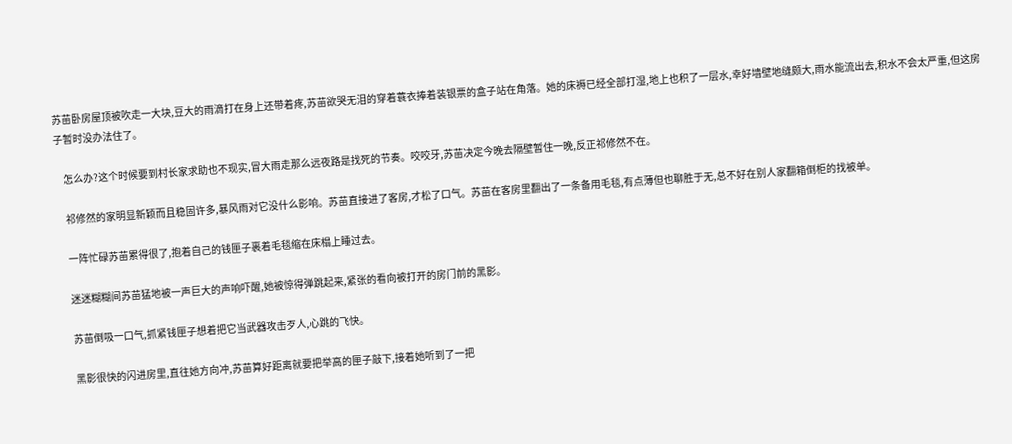苏苗卧房屋顶被吹走一大块,豆大的雨滴打在身上还带着疼,苏苗欲哭无泪的穿着蓑衣捧着装银票的盒子站在角落。她的床褥已经全部打湿,地上也积了一层水,幸好墙壁地缝颇大,雨水能流出去,积水不会太严重,但这房子暂时没办法住了。

    怎么办?这个时候要到村长家求助也不现实,冒大雨走那么远夜路是找死的节奏。咬咬牙,苏苗决定今晚去隔壁暂住一晚,反正祁修然不在。

    祁修然的家明显新颖而且稳固许多,暴风雨对它没什么影响。苏苗直接进了客房,才松了口气。苏苗在客房里翻出了一条备用毛毯,有点薄但也聊胜于无,总不好在别人家翻箱倒柜的找被单。

    一阵忙碌苏苗累得很了,抱着自己的钱匣子裹着毛毯缩在床榻上睡过去。

    迷迷糊糊间苏苗猛地被一声巨大的声响吓醒,她被惊得弹跳起来,紧张的看向被打开的房门前的黑影。

    苏苗倒吸一口气,抓紧钱匣子想着把它当武器攻击歹人,心跳的飞快。

    黑影很快的闪进房里,直往她方向冲,苏苗算好距离就要把举高的匣子敲下,接着她听到了一把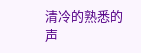清冷的熟悉的声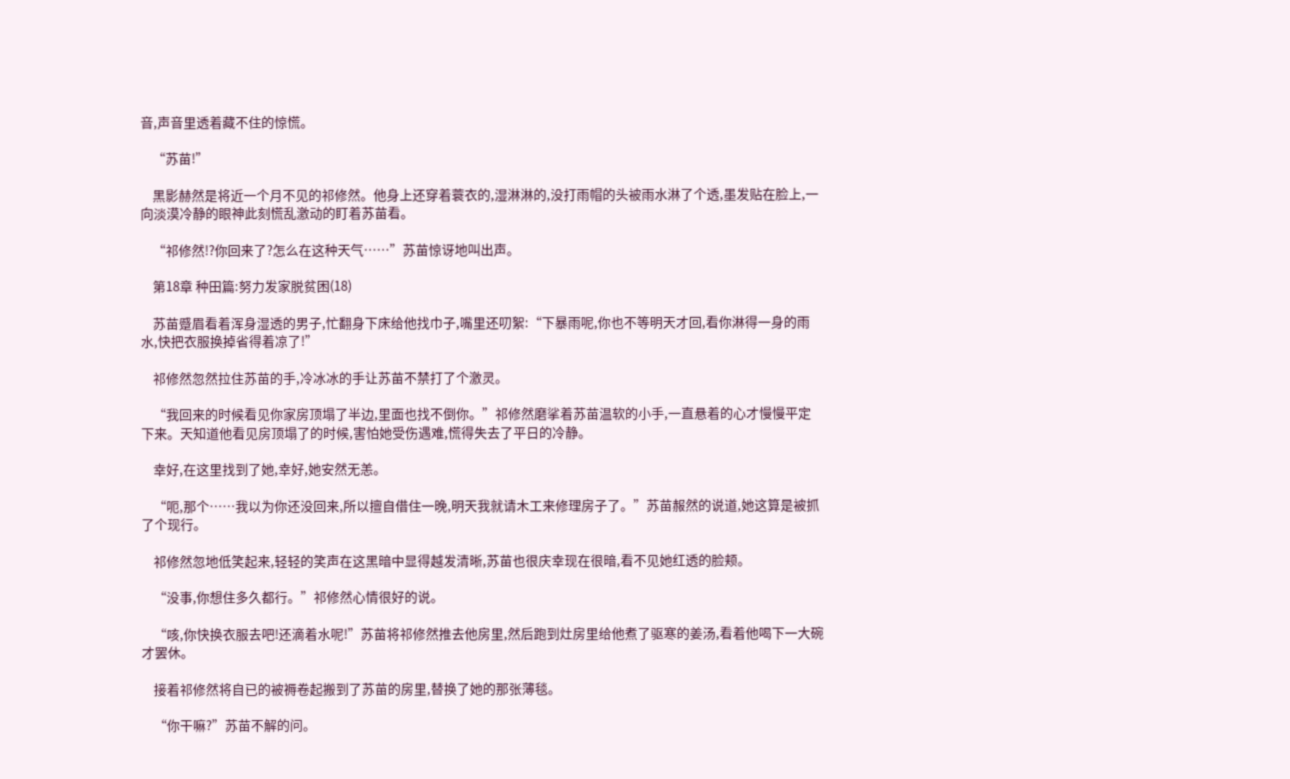音,声音里透着藏不住的惊慌。

    “苏苗!”

    黑影赫然是将近一个月不见的祁修然。他身上还穿着蓑衣的,湿淋淋的,没打雨帽的头被雨水淋了个透,墨发贴在脸上,一向淡漠冷静的眼神此刻慌乱激动的盯着苏苗看。

    “祁修然!?你回来了?怎么在这种天气……”苏苗惊讶地叫出声。

    第18章 种田篇:努力发家脱贫困(18)

    苏苗蹙眉看着浑身湿透的男子,忙翻身下床给他找巾子,嘴里还叨絮:“下暴雨呢,你也不等明天才回,看你淋得一身的雨水,快把衣服换掉省得着凉了!”

    祁修然忽然拉住苏苗的手,冷冰冰的手让苏苗不禁打了个激灵。

    “我回来的时候看见你家房顶塌了半边,里面也找不倒你。”祁修然磨挲着苏苗温软的小手,一直悬着的心才慢慢平定下来。天知道他看见房顶塌了的时候,害怕她受伤遇难,慌得失去了平日的冷静。

    幸好,在这里找到了她,幸好,她安然无恙。

    “呃,那个……我以为你还没回来,所以擅自借住一晚,明天我就请木工来修理房子了。”苏苗赧然的说道,她这算是被抓了个现行。

    祁修然忽地低笑起来,轻轻的笑声在这黑暗中显得越发清晰,苏苗也很庆幸现在很暗,看不见她红透的脸颊。

    “没事,你想住多久都行。”祁修然心情很好的说。

    “咳,你快换衣服去吧!还滴着水呢!”苏苗将祁修然推去他房里,然后跑到灶房里给他煮了驱寒的姜汤,看着他喝下一大碗才罢休。

    接着祁修然将自已的被褥卷起搬到了苏苗的房里,替换了她的那张薄毯。

    “你干嘛?”苏苗不解的问。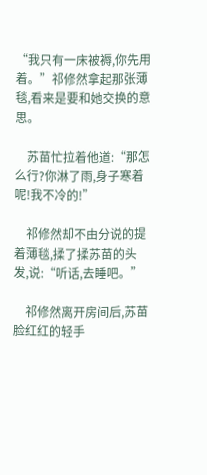“我只有一床被褥,你先用着。”祁修然拿起那张薄毯,看来是要和她交换的意思。

    苏苗忙拉着他道:“那怎么行?你淋了雨,身子寒着呢!我不冷的!”

    祁修然却不由分说的提着薄毯,揉了揉苏苗的头发,说:“听话,去睡吧。”

    祁修然离开房间后,苏苗脸红红的轻手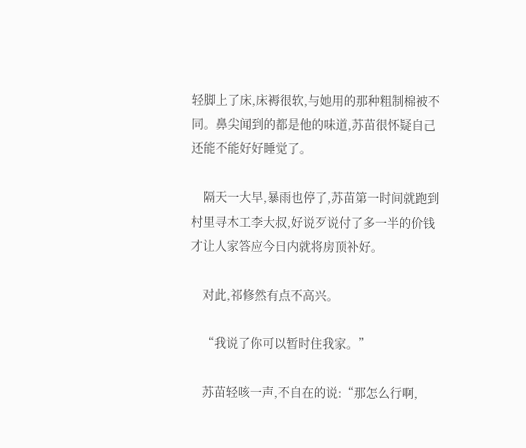轻脚上了床,床褥很软,与她用的那种粗制棉被不同。鼻尖闻到的都是他的味道,苏苗很怀疑自己还能不能好好睡觉了。

    隔天一大早,暴雨也停了,苏苗第一时间就跑到村里寻木工李大叔,好说歹说付了多一半的价钱才让人家答应今日内就将房顶补好。

    对此,祁修然有点不高兴。

    “我说了你可以暂时住我家。”

    苏苗轻咳一声,不自在的说:“那怎么行啊,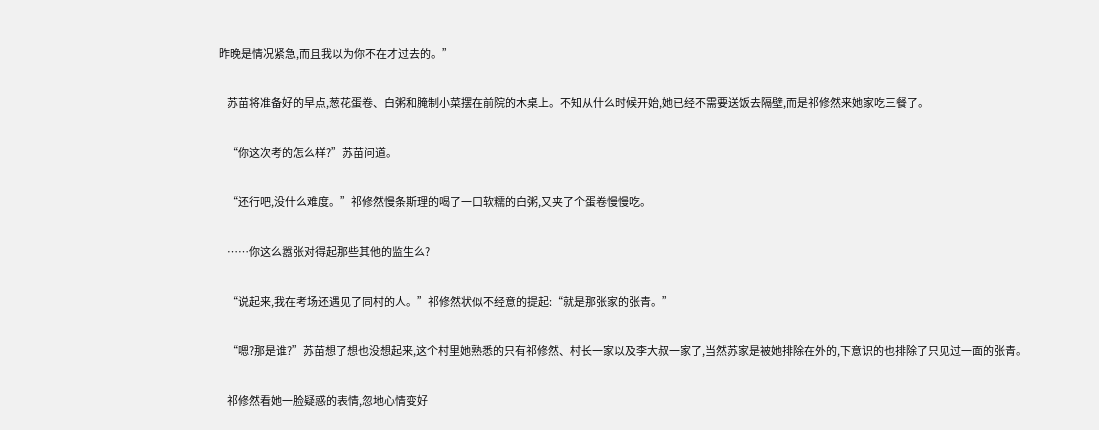昨晚是情况紧急,而且我以为你不在才过去的。”

    苏苗将准备好的早点,葱花蛋卷、白粥和腌制小菜摆在前院的木桌上。不知从什么时候开始,她已经不需要送饭去隔壁,而是祁修然来她家吃三餐了。

    “你这次考的怎么样?”苏苗问道。

    “还行吧,没什么难度。”祁修然慢条斯理的喝了一口软糯的白粥,又夹了个蛋卷慢慢吃。

    ……你这么嚣张对得起那些其他的监生么?

    “说起来,我在考场还遇见了同村的人。”祁修然状似不经意的提起:“就是那张家的张青。”

    “嗯?那是谁?”苏苗想了想也没想起来,这个村里她熟悉的只有祁修然、村长一家以及李大叔一家了,当然苏家是被她排除在外的,下意识的也排除了只见过一面的张青。

    祁修然看她一脸疑惑的表情,忽地心情变好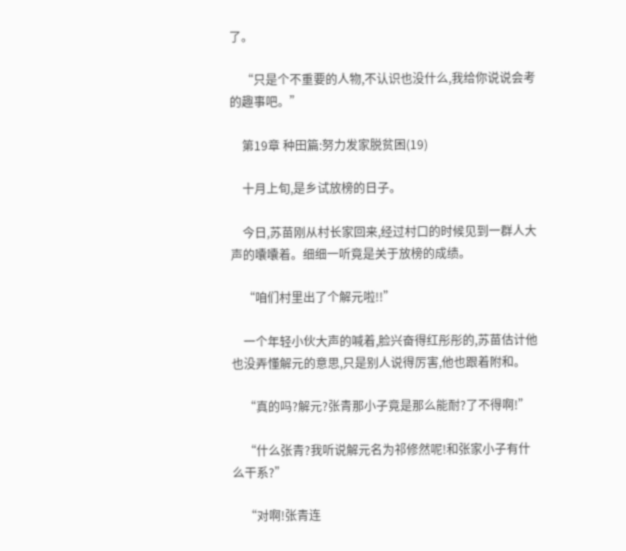了。

    “只是个不重要的人物,不认识也没什么,我给你说说会考的趣事吧。”

    第19章 种田篇:努力发家脱贫困(19)

    十月上旬,是乡试放榜的日子。

    今日,苏苗刚从村长家回来,经过村口的时候见到一群人大声的囔囔着。细细一听竟是关于放榜的成绩。

    “咱们村里出了个解元啦!!”

    一个年轻小伙大声的喊着,脸兴奋得红彤彤的,苏苗估计他也没弄懂解元的意思,只是别人说得厉害,他也跟着附和。

    “真的吗?解元?张青那小子竟是那么能耐?了不得啊!”

    “什么张青?我听说解元名为祁修然呢!和张家小子有什么干系?”

    “对啊!张青连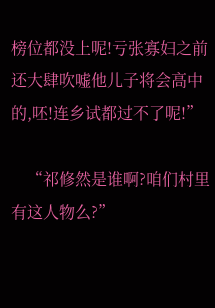榜位都没上呢!亏张寡妇之前还大肆吹嘘他儿子将会高中的,呸!连乡试都过不了呢!”

    “祁修然是谁啊?咱们村里有这人物么?”